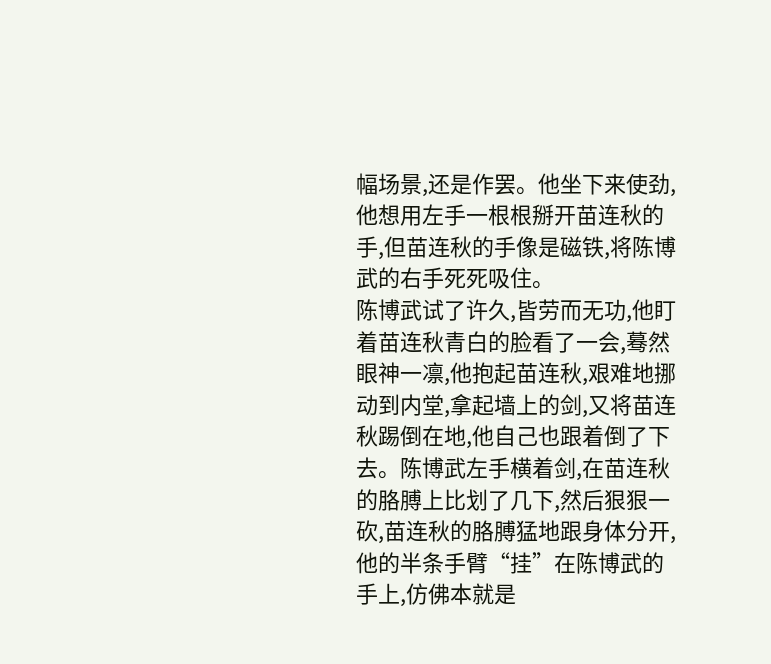幅场景,还是作罢。他坐下来使劲,他想用左手一根根掰开苗连秋的手,但苗连秋的手像是磁铁,将陈博武的右手死死吸住。
陈博武试了许久,皆劳而无功,他盯着苗连秋青白的脸看了一会,蓦然眼神一凛,他抱起苗连秋,艰难地挪动到内堂,拿起墙上的剑,又将苗连秋踢倒在地,他自己也跟着倒了下去。陈博武左手横着剑,在苗连秋的胳膊上比划了几下,然后狠狠一砍,苗连秋的胳膊猛地跟身体分开,他的半条手臂“挂”在陈博武的手上,仿佛本就是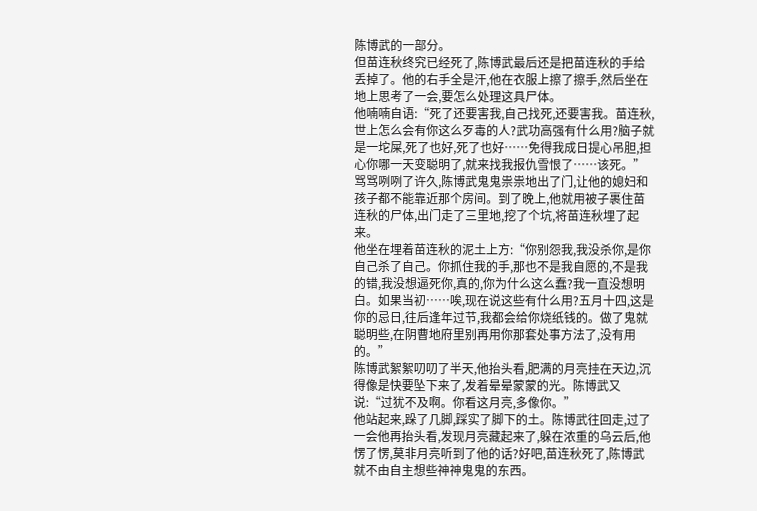陈博武的一部分。
但苗连秋终究已经死了,陈博武最后还是把苗连秋的手给丢掉了。他的右手全是汗,他在衣服上擦了擦手,然后坐在地上思考了一会,要怎么处理这具尸体。
他喃喃自语:“死了还要害我,自己找死,还要害我。苗连秋,世上怎么会有你这么歹毒的人?武功高强有什么用?脑子就是一坨屎,死了也好,死了也好……免得我成日提心吊胆,担心你哪一天变聪明了,就来找我报仇雪恨了……该死。”
骂骂咧咧了许久,陈博武鬼鬼祟祟地出了门,让他的媳妇和孩子都不能靠近那个房间。到了晚上,他就用被子裹住苗连秋的尸体,出门走了三里地,挖了个坑,将苗连秋埋了起来。
他坐在埋着苗连秋的泥土上方:“你别怨我,我没杀你,是你自己杀了自己。你抓住我的手,那也不是我自愿的,不是我的错,我没想逼死你,真的,你为什么这么蠢?我一直没想明白。如果当初……唉,现在说这些有什么用?五月十四,这是你的忌日,往后逢年过节,我都会给你烧纸钱的。做了鬼就聪明些,在阴曹地府里别再用你那套处事方法了,没有用的。”
陈博武絮絮叨叨了半天,他抬头看,肥满的月亮挂在天边,沉得像是快要坠下来了,发着晕晕蒙蒙的光。陈博武又说:“过犹不及啊。你看这月亮,多像你。”
他站起来,跺了几脚,踩实了脚下的土。陈博武往回走,过了一会他再抬头看,发现月亮藏起来了,躲在浓重的乌云后,他愣了愣,莫非月亮听到了他的话?好吧,苗连秋死了,陈博武就不由自主想些神神鬼鬼的东西。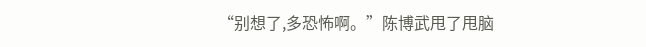“别想了,多恐怖啊。”陈博武甩了甩脑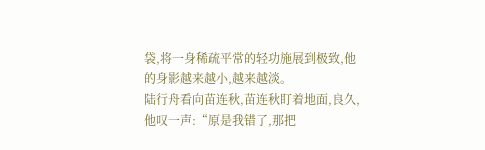袋,将一身稀疏平常的轻功施展到极致,他的身影越来越小,越来越淡。
陆行舟看向苗连秋,苗连秋盯着地面,良久,他叹一声:“原是我错了,那把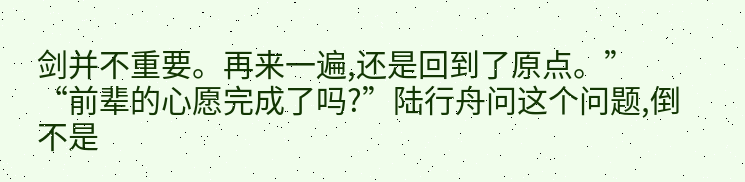剑并不重要。再来一遍,还是回到了原点。”
“前辈的心愿完成了吗?”陆行舟问这个问题,倒不是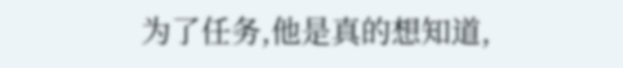为了任务,他是真的想知道,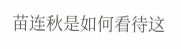苗连秋是如何看待这